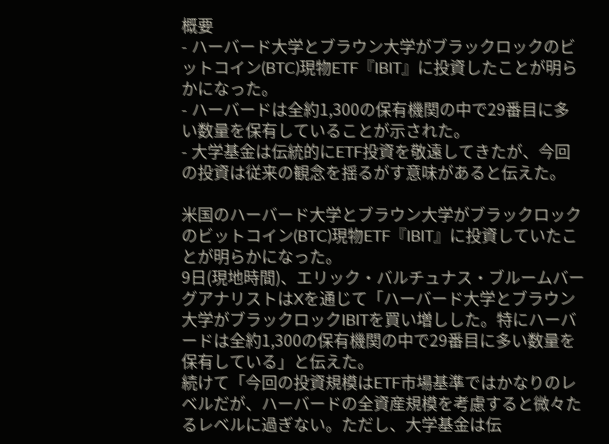概要
- ハーバード大学とブラウン大学がブラックロックのビットコイン(BTC)現物ETF『IBIT』に投資したことが明らかになった。
- ハーバードは全約1,300の保有機関の中で29番目に多い数量を保有していることが示された。
- 大学基金は伝統的にETF投資を敬遠してきたが、今回の投資は従来の観念を揺るがす意味があると伝えた。

米国のハーバード大学とブラウン大学がブラックロックのビットコイン(BTC)現物ETF『IBIT』に投資していたことが明らかになった。
9日(現地時間)、エリック・バルチュナス・ブルームバーグアナリストはXを通じて「ハーバード大学とブラウン大学がブラックロックIBITを買い増しした。特にハーバードは全約1,300の保有機関の中で29番目に多い数量を保有している」と伝えた。
続けて「今回の投資規模はETF市場基準ではかなりのレベルだが、ハーバードの全資産規模を考慮すると微々たるレベルに過ぎない。ただし、大学基金は伝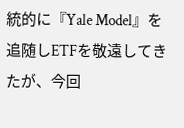統的に『Yale Model』を追随しETFを敬遠してきたが、今回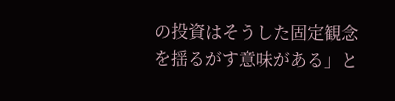の投資はそうした固定観念を揺るがす意味がある」と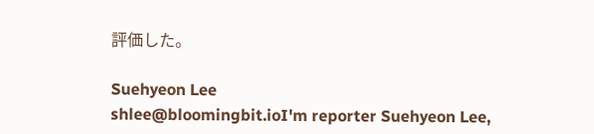評価した。

Suehyeon Lee
shlee@bloomingbit.ioI'm reporter Suehyeon Lee,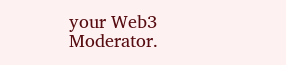your Web3 Moderator.